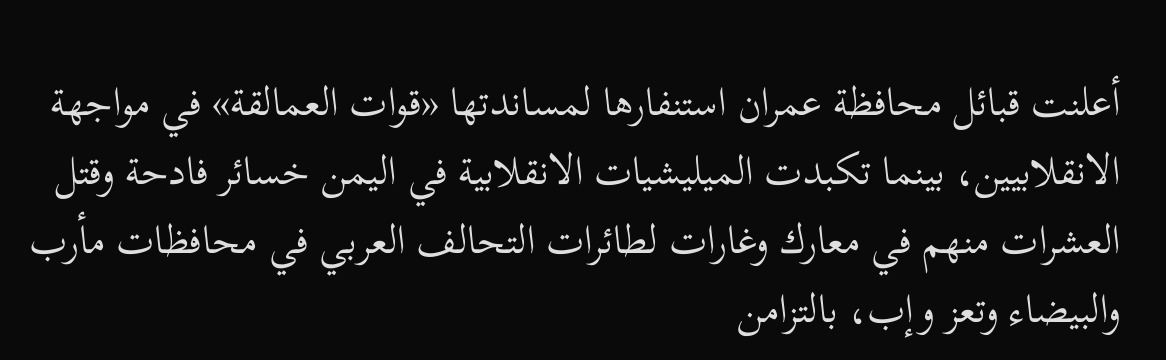أعلنت قبائل محافظة عمران استنفارها لمساندتها «قوات العمالقة» في مواجهة الانقلابيين، بينما تكبدت الميليشيات الانقلابية في اليمن خسائر فادحة وقتل العشرات منهم في معارك وغارات لطائرات التحالف العربي في محافظات مأرب والبيضاء وتعز وإب، بالتزامن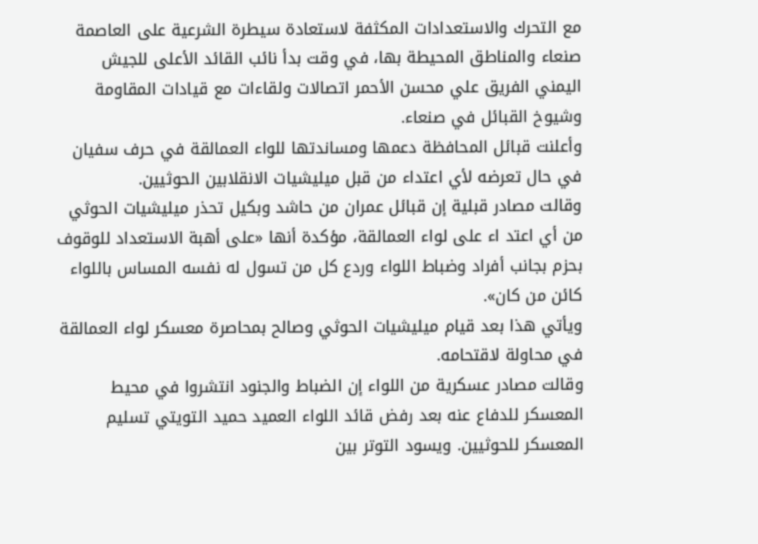مع التحرك والاستعدادات المكثفة لاستعادة سيطرة الشرعية على العاصمة صنعاء والمناطق المحيطة بها، في وقت بدأ نائب القائد الأعلى للجيش اليمني الفريق علي محسن الأحمر اتصالات ولقاءات مع قيادات المقاومة وشيوخ القبائل في صنعاء.
وأعلنت قبائل المحافظة دعمها ومساندتها للواء العمالقة في حرف سفيان في حال تعرضه لأي اعتداء من قبل ميليشيات الانقلابين الحوثيين.
وقالت مصادر قبلية إن قبائل عمران من حاشد وبكيل تحذر ميليشيات الحوثي من أي اعتد اء على لواء العمالقة، مؤكدة أنها «على أهبة الاستعداد للوقوف بحزم بجانب أفراد وضباط اللواء وردع كل من تسول له نفسه المساس باللواء كائن من كان».
ويأتي هذا بعد قيام ميليشيات الحوثي وصالح بمحاصرة معسكر لواء العمالقة في محاولة لاقتحامه.
وقالت مصادر عسكرية من اللواء إن الضباط والجنود انتشروا في محيط المعسكر للدفاع عنه بعد رفض قائد اللواء العميد حميد التويتي تسليم المعسكر للحوثيين. ويسود التوتر بين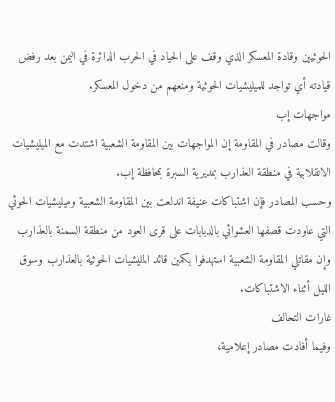الحوثيين وقادة المعسكر الذي وقف على الحياد في الحرب الدائرة في اليمن بعد رفض قيادته أي تواجد للميليشيات الحوثية ومنعهم من دخول المعسكر.
مواجهات إب
وقالت مصادر في المقاومة إن المواجهات بين المقاومة الشعبية اشتدت مع الميليشيات الانقلابية في منطقة العذارب بمديرية السبرة بمحافظة إب.
وحسب المصادر فإن اشتباكات عنيفة اندلعت بين المقاومة الشعبية وميليشيات الحوثي التي عاودت قصفها العشوائي بالدبابات على قرى العود من منطقة السمنة بالعذارب وإن مقاتلي المقاومة الشعبية استهدفوا بكمين قائد المليشيات الحوثية بالعذارب وسوق الليل أثناء الاشتباكات.
غارات التحالف
وفيما أفادت مصادر إعلامية،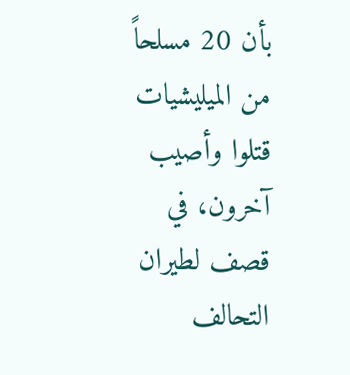بأن 20 مسلحاً من الميليشيات قتلوا وأصيب آخرون، في قصف لطيران التحالف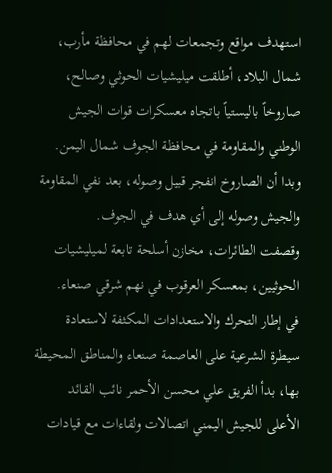استهدف مواقع وتجمعات لهم في محافظة مأرب، شمال البلاد، أطلقت ميليشيات الحوثي وصالح، صاروخاً باليستياً باتجاه معسكرات قوات الجيش الوطني والمقاومة في محافظة الجوف شمال اليمن. وبدا أن الصاروخ انفجر قبيل وصوله، بعد نفي المقاومة والجيش وصوله إلى أي هدف في الجوف.
وقصفت الطائرات، مخازن أسلحة تابعة لميليشيات الحوثيين، بمعسكر العرقوب في نهم شرقي صنعاء.
في إطار التحرك والاستعدادات المكثفة لاستعادة سيطرة الشرعية على العاصمة صنعاء والمناطق المحيطة بها، بدأ الفريق علي محسن الأحمر نائب القائد الأعلى للجيش اليمني اتصالات ولقاءات مع قيادات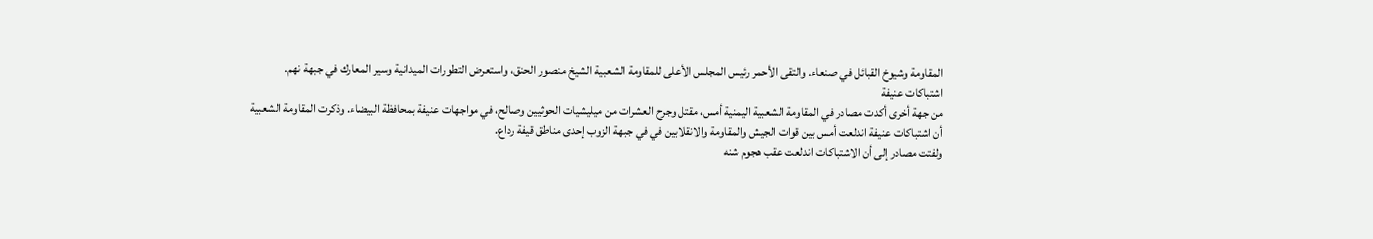المقاومة وشيوخ القبائل في صنعاء. والتقى الأحمر رئيس المجلس الأعلى للمقاومة الشعبية الشيخ منصور الحنق، واستعرض التطورات الميدانية وسير المعارك في جبهة نهم.
اشتباكات عنيفة
من جهة أخرى أكدت مصادر في المقاومة الشعبية اليمنية أمس، مقتل وجرح العشرات من ميليشيات الحوثيين وصالح، في مواجهات عنيفة بمحافظة البيضاء. وذكرت المقاومة الشعبية أن اشتباكات عنيفة اندلعت أمس بين قوات الجيش والمقاومة والانقلابين في في جبهة الزوب إحدى مناطق قيفة رداع.
ولفتت مصادر إلى أن الاشتباكات اندلعت عقب هجوم شنه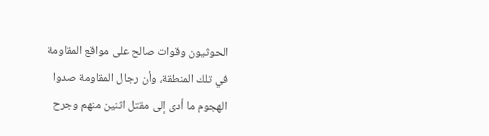الحوثيون وقوات صالح على مواقع المقاومة في تلك المنطقة، وأن رجال المقاومة صدوا الهجوم ما أدى إلى مقتل اثنين منهم وجرح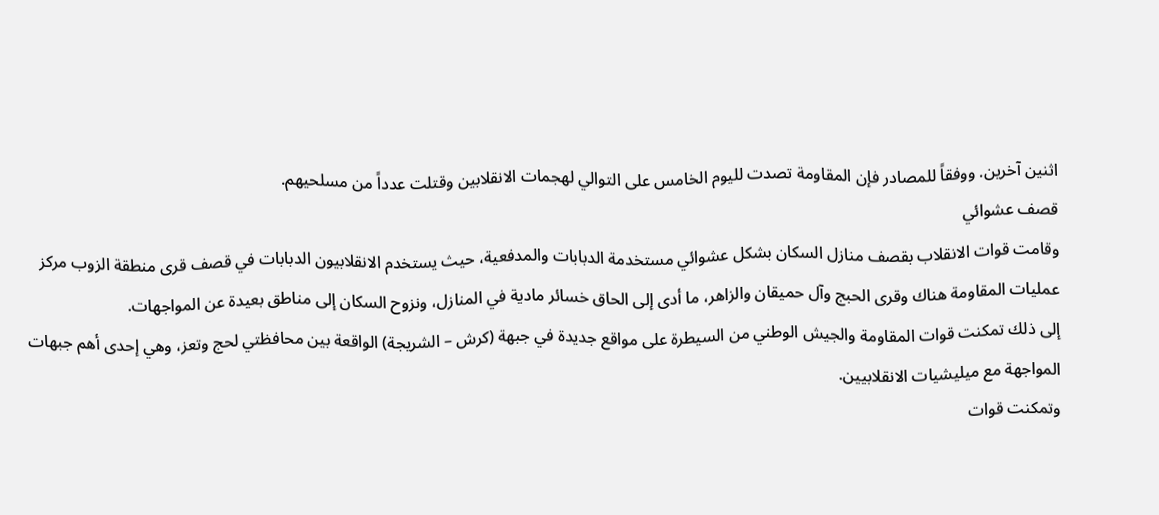اثنين آخرين. ووفقاً للمصادر فإن المقاومة تصدت لليوم الخامس على التوالي لهجمات الانقلابين وقتلت عدداً من مسلحيهم.
قصف عشوائي
وقامت قوات الانقلاب بقصف منازل السكان بشكل عشوائي مستخدمة الدبابات والمدفعية، حيث يستخدم الانقلابيون الدبابات في قصف قرى منطقة الزوب مركز عمليات المقاومة هناك وقرى الحبج وآل حميقان والزاهر، ما أدى إلى الحاق خسائر مادية في المنازل، ونزوح السكان إلى مناطق بعيدة عن المواجهات.
إلى ذلك تمكنت قوات المقاومة والجيش الوطني من السيطرة على مواقع جديدة في جبهة (كرش – الشريجة) الواقعة بين محافظتي لحج وتعز، وهي إحدى أهم جبهات المواجهة مع ميليشيات الانقلابيين.
وتمكنت قوات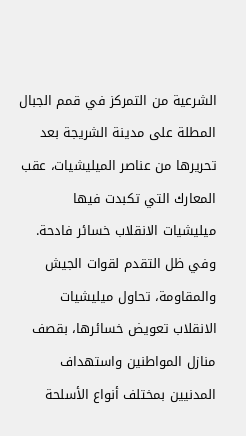الشرعية من التمركز في قمم الجبال المطلة على مدينة الشريجة بعد تحريرها من عناصر الميليشيات، عقب المعارك التي تكبدت فيها ميليشيات الانقلاب خسائر فادحة.
وفي ظل التقدم لقوات الجيش والمقاومة، تحاول ميليشيات الانقلاب تعويض خسائرها، بقصف منازل المواطنين واستهداف المدنيين بمختلف أنواع الأسلحة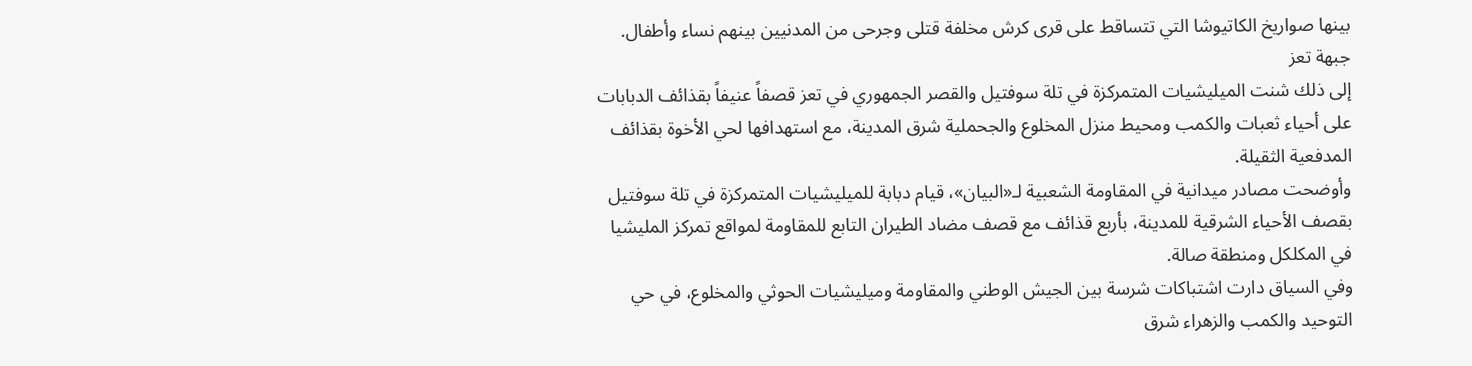بينها صواريخ الكاتيوشا التي تتساقط على قرى كرش مخلفة قتلى وجرحى من المدنيين بينهم نساء وأطفال.
جبهة تعز
إلى ذلك شنت الميليشيات المتمركزة في تلة سوفتيل والقصر الجمهوري في تعز قصفاً عنيفاً بقذائف الدبابات على أحياء ثعبات والكمب ومحيط منزل المخلوع والجحملية شرق المدينة، مع استهدافها لحي الأخوة بقذائف المدفعية الثقيلة.
وأوضحت مصادر ميدانية في المقاومة الشعبية لـ«البيان»، قيام دبابة للميليشيات المتمركزة في تلة سوفتيل بقصف الأحياء الشرقية للمدينة، بأربع قذائف مع قصف مضاد الطيران التابع للمقاومة لمواقع تمركز المليشيا في المكلكل ومنطقة صالة.
وفي السياق دارت اشتباكات شرسة بين الجيش الوطني والمقاومة وميليشيات الحوثي والمخلوع، في حي التوحيد والكمب والزهراء شرق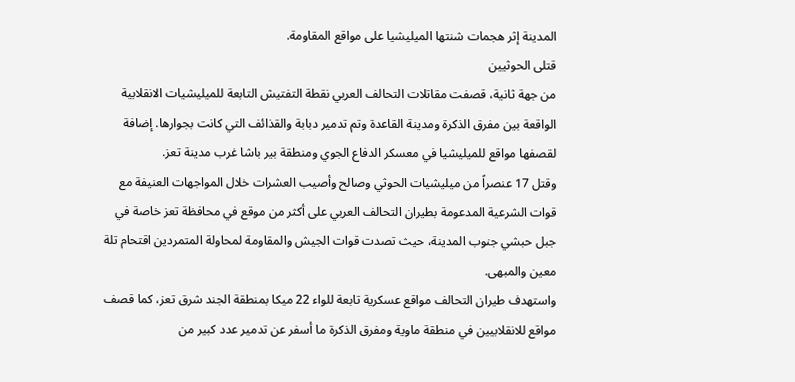المدينة إثر هجمات شنتها الميليشيا على مواقع المقاومة.
قتلى الحوثيين
من جهة ثانية، قصفت مقاتلات التحالف العربي نقطة التفتيش التابعة للميليشيات الانقلابية الواقعة بين مفرق الذكرة ومدينة القاعدة وتم تدمير دبابة والقذائف التي كانت بجوارها. إضافة لقصفها مواقع للميليشيا في معسكر الدفاع الجوي ومنطقة بير باشا غرب مدينة تعز.
وقتل 17 عنصراً من ميليشيات الحوثي وصالح وأصيب العشرات خلال المواجهات العنيفة مع قوات الشرعية المدعومة بطيران التحالف العربي على أكثر من موقع في محافظة تعز خاصة في جبل حبشي جنوب المدينة، حيث تصدت قوات الجيش والمقاومة لمحاولة المتمردين اقتحام تلة معين والمبهى.
واستهدف طيران التحالف مواقع عسكرية تابعة للواء 22 ميكا بمنطقة الجند شرق تعز، كما قصف مواقع للانقلابيين في منطقة ماوية ومفرق الذكرة ما أسفر عن تدمير عدد كبير من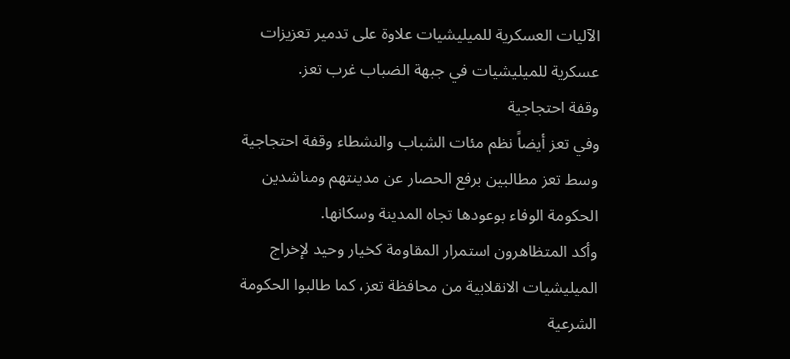الآليات العسكرية للميليشيات علاوة على تدمير تعزيزات عسكرية للميليشيات في جبهة الضباب غرب تعز.
وقفة احتجاجية
وفي تعز أيضاً نظم مئات الشباب والنشطاء وقفة احتجاجية وسط تعز مطالبين برفع الحصار عن مدينتهم ومناشدين الحكومة الوفاء بوعودها تجاه المدينة وسكانها.
وأكد المتظاهرون استمرار المقاومة كخيار وحيد لإخراج الميليشيات الانقلابية من محافظة تعز، كما طالبوا الحكومة الشرعية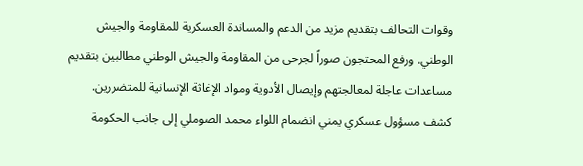وقوات التحالف بتقديم مزيد من الدعم والمساندة العسكرية للمقاومة والجيش الوطني. ورفع المحتجون صوراً لجرحى من المقاومة والجيش الوطني مطالبين بتقديم مساعدات عاجلة لمعالجتهم وإيصال الأدوية ومواد الإغاثة الإنسانية للمتضررين.
كشف مسؤول عسكري يمني انضمام اللواء محمد الصوملي إلى جانب الحكومة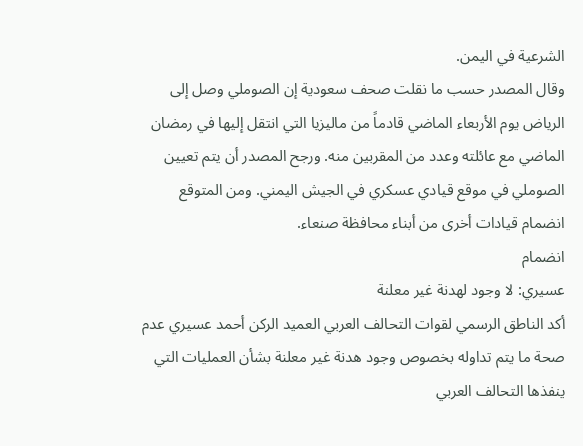الشرعية في اليمن.
وقال المصدر حسب ما نقلت صحف سعودية إن الصوملي وصل إلى الرياض يوم الأربعاء الماضي قادماً من ماليزيا التي انتقل إليها في رمضان الماضي مع عائلته وعدد من المقربين منه. ورجح المصدر أن يتم تعيين الصوملي في موقع قيادي عسكري في الجيش اليمني. ومن المتوقع انضمام قيادات أخرى من أبناء محافظة صنعاء.
انضمام
عسيري: لا وجود لهدنة غير معلنة
أكد الناطق الرسمي لقوات التحالف العربي العميد الركن أحمد عسيري عدم صحة ما يتم تداوله بخصوص وجود هدنة غير معلنة بشأن العمليات التي ينفذها التحالف العربي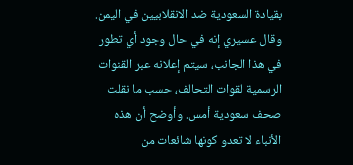بقيادة السعودية ضد الانقلابيين في اليمن.
وقال عسيري إنه في حال وجود أي تطور في هذا الجانب، سيتم إعلانه عبر القنوات الرسمية لقوات التحالف، حسب ما نقلت صحف سعودية أمس. وأوضح أن هذه الأنباء لا تعدو كونها شائعات من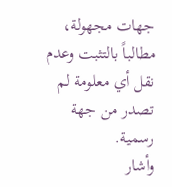جهات مجهولة، مطالباً بالتثبت وعدم نقل أي معلومة لم تصدر من جهة رسمية.
وأشار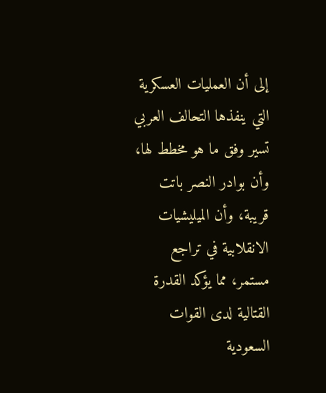إلى أن العمليات العسكرية التي ينفذها التحالف العربي تسير وفق ما هو مخطط لها، وأن بوادر النصر باتت قريبة، وأن الميليشيات الانقلابية في تراجع مستمر، مما يؤكد القدرة القتالية لدى القوات السعودية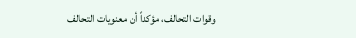وقوات التحالف، مؤكداً أن معنويات التحالف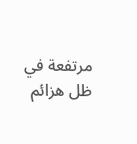مرتفعة في ظل هزائم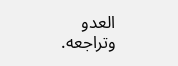العدو وتراجعه.